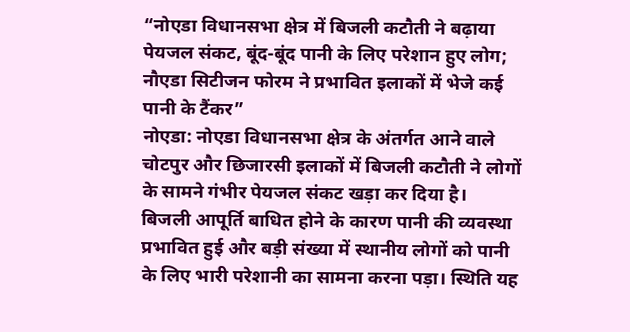“नोएडा विधानसभा क्षेत्र में बिजली कटौती ने बढ़ाया पेयजल संकट, बूंद-बूंद पानी के लिए परेशान हुए लोग; नौएडा सिटीजन फोरम ने प्रभावित इलाकों में भेजे कई पानी के टैंकर”
नोएडा: नोएडा विधानसभा क्षेत्र के अंतर्गत आने वाले चोटपुर और छिजारसी इलाकों में बिजली कटौती ने लोगों के सामने गंभीर पेयजल संकट खड़ा कर दिया है। बिजली आपूर्ति बाधित होने के कारण पानी की व्यवस्था प्रभावित हुई और बड़ी संख्या में स्थानीय लोगों को पानी के लिए भारी परेशानी का सामना करना पड़ा। स्थिति यह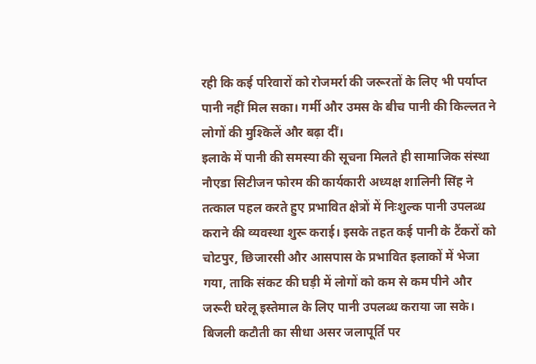रही कि कई परिवारों को रोजमर्रा की जरूरतों के लिए भी पर्याप्त पानी नहीं मिल सका। गर्मी और उमस के बीच पानी की किल्लत ने लोगों की मुश्किलें और बढ़ा दीं।
इलाके में पानी की समस्या की सूचना मिलते ही सामाजिक संस्था नौएडा सिटीजन फोरम की कार्यकारी अध्यक्ष शालिनी सिंह ने तत्काल पहल करते हुए प्रभावित क्षेत्रों में निःशुल्क पानी उपलब्ध कराने की व्यवस्था शुरू कराई। इसके तहत कई पानी के टैंकरों को चोटपुर, छिजारसी और आसपास के प्रभावित इलाकों में भेजा गया, ताकि संकट की घड़ी में लोगों को कम से कम पीने और जरूरी घरेलू इस्तेमाल के लिए पानी उपलब्ध कराया जा सके।
बिजली कटौती का सीधा असर जलापूर्ति पर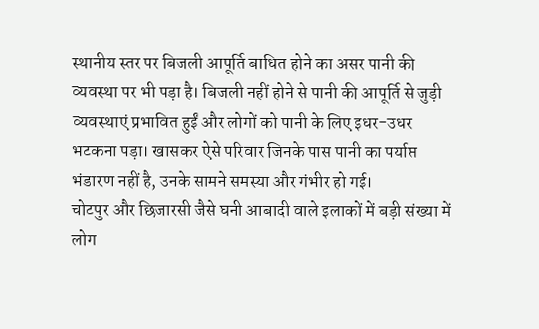स्थानीय स्तर पर बिजली आपूर्ति बाधित होने का असर पानी की व्यवस्था पर भी पड़ा है। बिजली नहीं होने से पानी की आपूर्ति से जुड़ी व्यवस्थाएं प्रभावित हुईं और लोगों को पानी के लिए इधर-उधर भटकना पड़ा। खासकर ऐसे परिवार जिनके पास पानी का पर्याप्त भंडारण नहीं है, उनके सामने समस्या और गंभीर हो गई।
चोटपुर और छिजारसी जैसे घनी आबादी वाले इलाकों में बड़ी संख्या में लोग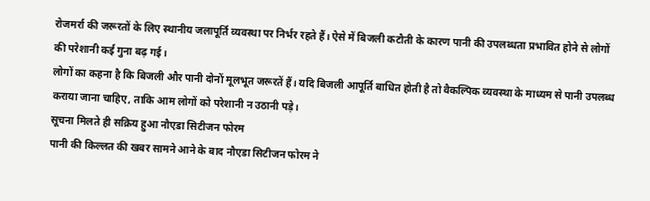रोजमर्रा की जरूरतों के लिए स्थानीय जलापूर्ति व्यवस्था पर निर्भर रहते हैं। ऐसे में बिजली कटौती के कारण पानी की उपलब्धता प्रभावित होने से लोगों की परेशानी कई गुना बढ़ गई।
लोगों का कहना है कि बिजली और पानी दोनों मूलभूत जरूरतें हैं। यदि बिजली आपूर्ति बाधित होती है तो वैकल्पिक व्यवस्था के माध्यम से पानी उपलब्ध कराया जाना चाहिए, ताकि आम लोगों को परेशानी न उठानी पड़े।
सूचना मिलते ही सक्रिय हुआ नौएडा सिटीजन फोरम
पानी की किल्लत की खबर सामने आने के बाद नौएडा सिटीजन फोरम ने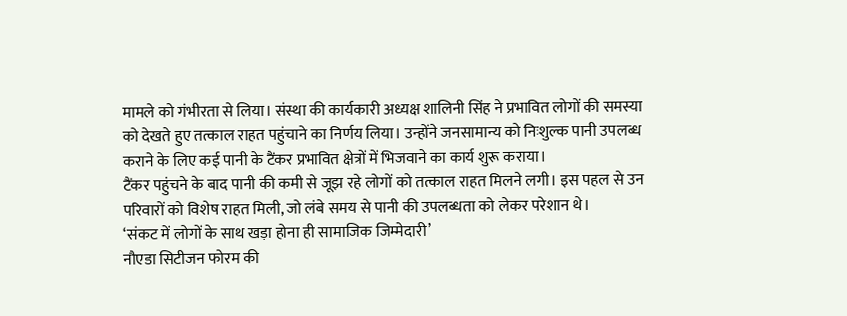मामले को गंभीरता से लिया। संस्था की कार्यकारी अध्यक्ष शालिनी सिंह ने प्रभावित लोगों की समस्या को देखते हुए तत्काल राहत पहुंचाने का निर्णय लिया। उन्होंने जनसामान्य को निःशुल्क पानी उपलब्ध कराने के लिए कई पानी के टैंकर प्रभावित क्षेत्रों में भिजवाने का कार्य शुरू कराया।
टैंकर पहुंचने के बाद पानी की कमी से जूझ रहे लोगों को तत्काल राहत मिलने लगी। इस पहल से उन परिवारों को विशेष राहत मिली, जो लंबे समय से पानी की उपलब्धता को लेकर परेशान थे।
‘संकट में लोगों के साथ खड़ा होना ही सामाजिक जिम्मेदारी’
नौएडा सिटीजन फोरम की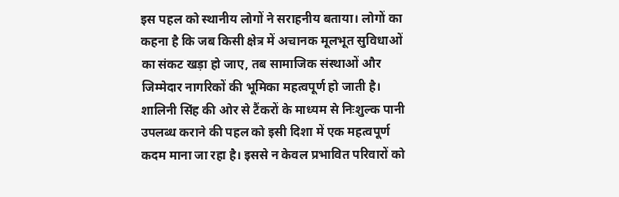इस पहल को स्थानीय लोगों ने सराहनीय बताया। लोगों का कहना है कि जब किसी क्षेत्र में अचानक मूलभूत सुविधाओं का संकट खड़ा हो जाए, तब सामाजिक संस्थाओं और जिम्मेदार नागरिकों की भूमिका महत्वपूर्ण हो जाती है।
शालिनी सिंह की ओर से टैंकरों के माध्यम से निःशुल्क पानी उपलब्ध कराने की पहल को इसी दिशा में एक महत्वपूर्ण कदम माना जा रहा है। इससे न केवल प्रभावित परिवारों को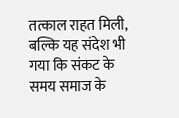तत्काल राहत मिली, बल्कि यह संदेश भी गया कि संकट के समय समाज के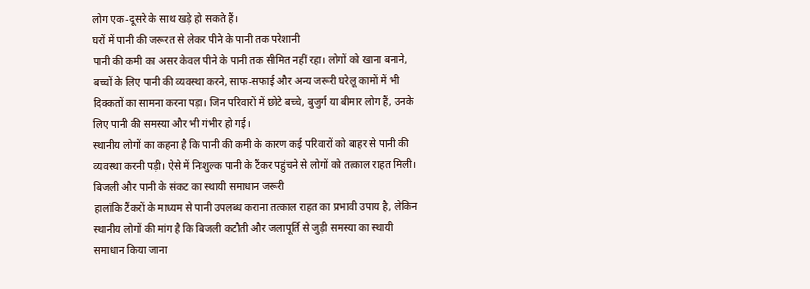लोग एक-दूसरे के साथ खड़े हो सकते हैं।
घरों में पानी की जरूरत से लेकर पीने के पानी तक परेशानी
पानी की कमी का असर केवल पीने के पानी तक सीमित नहीं रहा। लोगों को खाना बनाने, बच्चों के लिए पानी की व्यवस्था करने, साफ-सफाई और अन्य जरूरी घरेलू कामों में भी दिक्कतों का सामना करना पड़ा। जिन परिवारों में छोटे बच्चे, बुजुर्ग या बीमार लोग हैं, उनके लिए पानी की समस्या और भी गंभीर हो गई।
स्थानीय लोगों का कहना है कि पानी की कमी के कारण कई परिवारों को बाहर से पानी की व्यवस्था करनी पड़ी। ऐसे में निःशुल्क पानी के टैंकर पहुंचने से लोगों को तत्काल राहत मिली।
बिजली और पानी के संकट का स्थायी समाधान जरूरी
हालांकि टैंकरों के माध्यम से पानी उपलब्ध कराना तत्काल राहत का प्रभावी उपाय है, लेकिन स्थानीय लोगों की मांग है कि बिजली कटौती और जलापूर्ति से जुड़ी समस्या का स्थायी समाधान किया जाना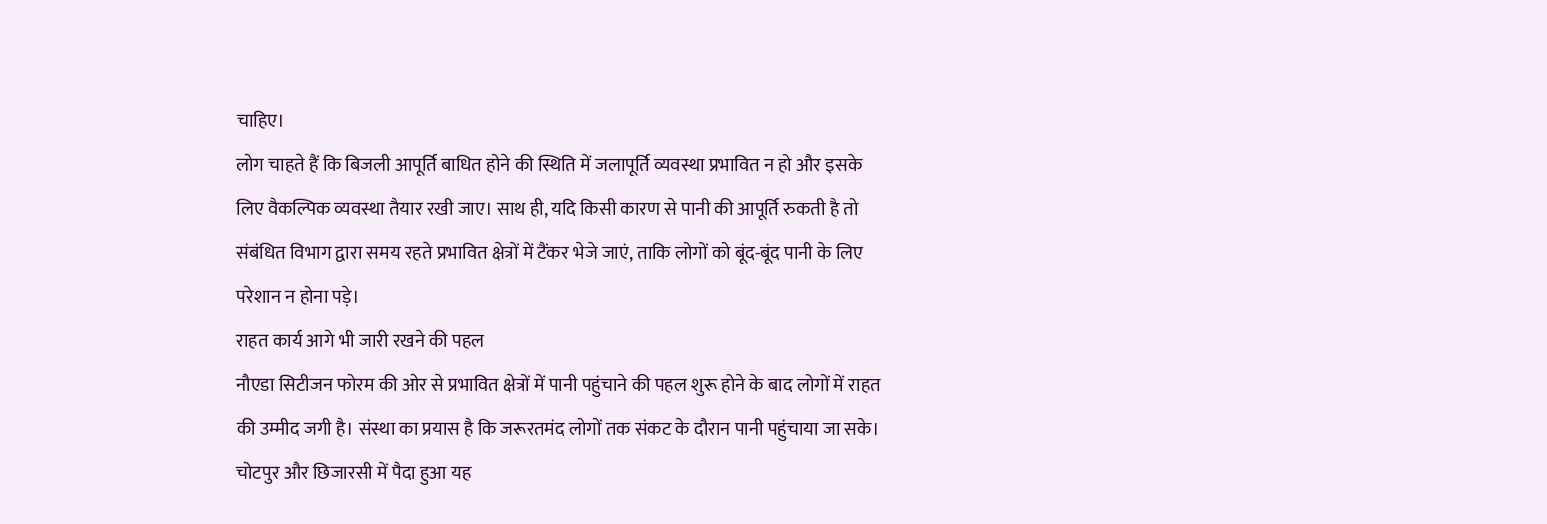चाहिए।
लोग चाहते हैं कि बिजली आपूर्ति बाधित होने की स्थिति में जलापूर्ति व्यवस्था प्रभावित न हो और इसके लिए वैकल्पिक व्यवस्था तैयार रखी जाए। साथ ही, यदि किसी कारण से पानी की आपूर्ति रुकती है तो संबंधित विभाग द्वारा समय रहते प्रभावित क्षेत्रों में टैंकर भेजे जाएं, ताकि लोगों को बूंद-बूंद पानी के लिए परेशान न होना पड़े।
राहत कार्य आगे भी जारी रखने की पहल
नौएडा सिटीजन फोरम की ओर से प्रभावित क्षेत्रों में पानी पहुंचाने की पहल शुरू होने के बाद लोगों में राहत की उम्मीद जगी है। संस्था का प्रयास है कि जरूरतमंद लोगों तक संकट के दौरान पानी पहुंचाया जा सके।
चोटपुर और छिजारसी में पैदा हुआ यह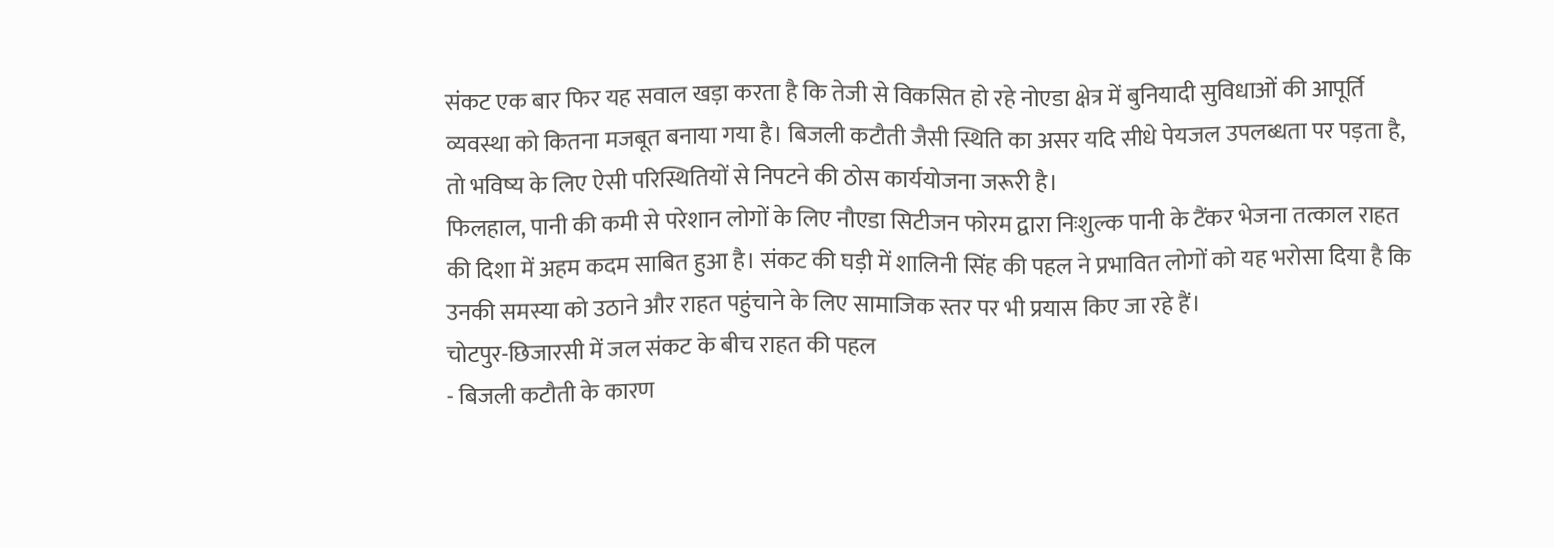संकट एक बार फिर यह सवाल खड़ा करता है कि तेजी से विकसित हो रहे नोएडा क्षेत्र में बुनियादी सुविधाओं की आपूर्ति व्यवस्था को कितना मजबूत बनाया गया है। बिजली कटौती जैसी स्थिति का असर यदि सीधे पेयजल उपलब्धता पर पड़ता है, तो भविष्य के लिए ऐसी परिस्थितियों से निपटने की ठोस कार्ययोजना जरूरी है।
फिलहाल, पानी की कमी से परेशान लोगों के लिए नौएडा सिटीजन फोरम द्वारा निःशुल्क पानी के टैंकर भेजना तत्काल राहत की दिशा में अहम कदम साबित हुआ है। संकट की घड़ी में शालिनी सिंह की पहल ने प्रभावित लोगों को यह भरोसा दिया है कि उनकी समस्या को उठाने और राहत पहुंचाने के लिए सामाजिक स्तर पर भी प्रयास किए जा रहे हैं।
चोटपुर-छिजारसी में जल संकट के बीच राहत की पहल
- बिजली कटौती के कारण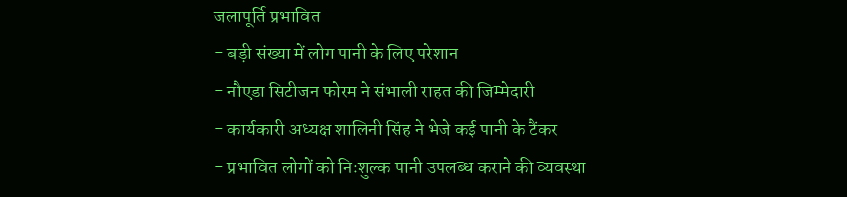जलापूर्ति प्रभावित
- बड़ी संख्या में लोग पानी के लिए परेशान
- नौएडा सिटीजन फोरम ने संभाली राहत की जिम्मेदारी
- कार्यकारी अध्यक्ष शालिनी सिंह ने भेजे कई पानी के टैंकर
- प्रभावित लोगों को निःशुल्क पानी उपलब्ध कराने की व्यवस्था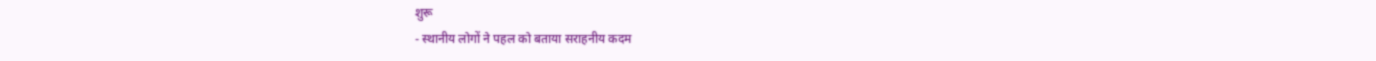शुरू
- स्थानीय लोगों ने पहल को बताया सराहनीय कदम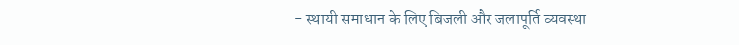- स्थायी समाधान के लिए बिजली और जलापूर्ति व्यवस्था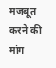मजबूत करने की मांग